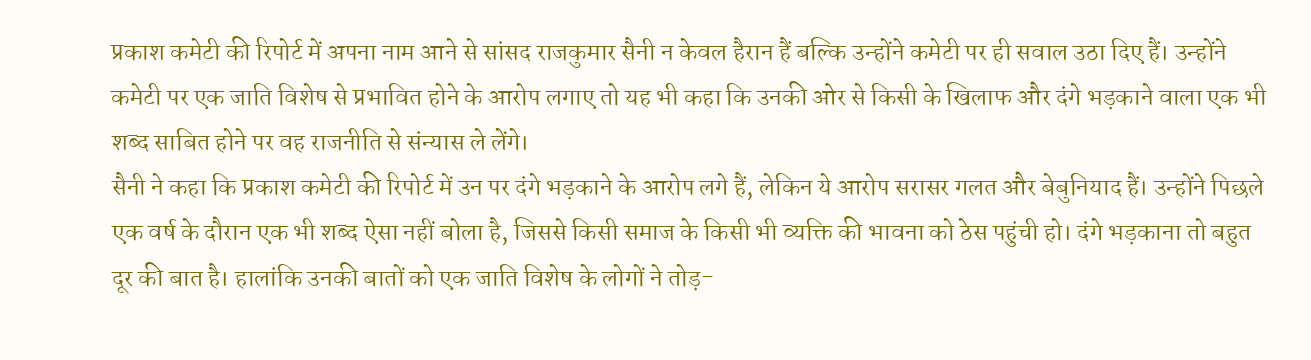प्रकाश कमेटी की रिपोर्ट में अपना नाम आने से सांसद राजकुमार सैनी न केवल हैरान हैं बल्कि उन्होंने कमेटी पर ही सवाल उठा दिए हैं। उन्होंने कमेटी पर एक जाति विशेष से प्रभावित होने के आरोप लगाए तो यह भी कहा कि उनकी ओर से किसी के खिलाफ और दंगे भड़काने वाला एक भी शब्द साबित होने पर वह राजनीति से संन्यास ले लेंगे।
सैनी ने कहा कि प्रकाश कमेटी की रिपोर्ट में उन पर दंगे भड़काने के आरोप लगे हैं, लेकिन ये आरोप सरासर गलत और बेबुनियाद हैं। उन्होंने पिछले एक वर्ष के दौरान एक भी शब्द ऐसा नहीं बोला है, जिससे किसी समाज के किसी भी व्यक्ति की भावना को ठेस पहुंची हो। दंगे भड़काना तो बहुत दूर की बात है। हालांकि उनकी बातों को एक जाति विशेष के लोगों ने तोड़-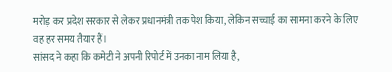मरोड़ कर प्रदेश सरकार से लेकर प्रधानमंत्री तक पेश किया, लेकिन सच्चाई का सामना करने के लिए वह हर समय तैयार हैं।
सांसद ने कहा कि कमेटी ने अपनी रिपोर्ट में उनका नाम लिया है,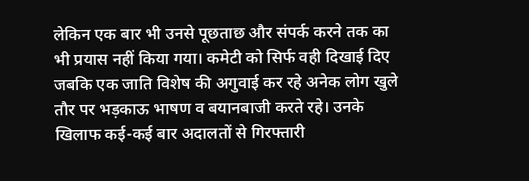लेकिन एक बार भी उनसे पूछताछ और संपर्क करने तक का भी प्रयास नहीं किया गया। कमेटी को सिर्फ वही दिखाई दिए जबकि एक जाति विशेष की अगुवाई कर रहे अनेक लोग खुले तौर पर भड़काऊ भाषण व बयानबाजी करते रहे। उनके खिलाफ कई-कई बार अदालतों से गिरफ्तारी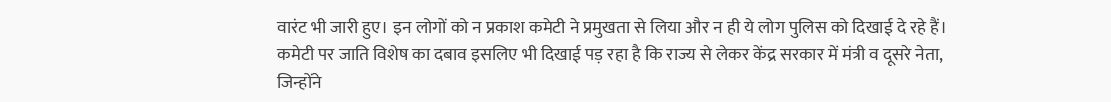वारंट भी जारी हुए। इन लोगों को न प्रकाश कमेटी ने प्रमुखता से लिया और न ही ये लोग पुलिस को दिखाई दे रहे हैं।
कमेटी पर जाति विशेष का दबाव इसलिए भी दिखाई पड़ रहा है कि राज्य से लेकर केंद्र सरकार में मंत्री व दूसरे नेता, जिन्होंने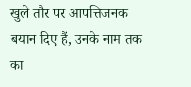खुले तौर पर आपत्तिजनक बयान दिए हैं, उनके नाम तक का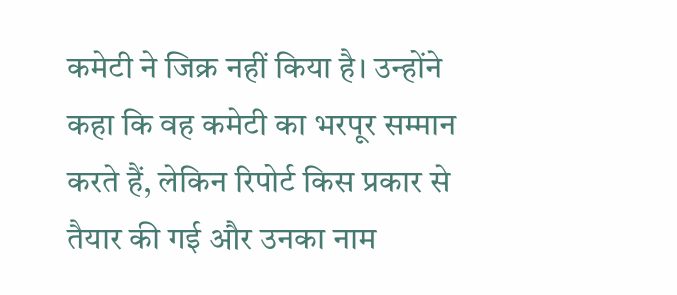कमेटी ने जिक्र नहीं किया है। उन्होंने कहा कि वह कमेटी का भरपूर सम्मान करते हैं, लेकिन रिपोर्ट किस प्रकार से तैयार की गई और उनका नाम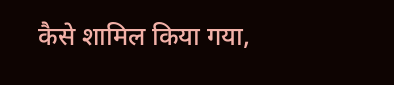कैसे शामिल किया गया,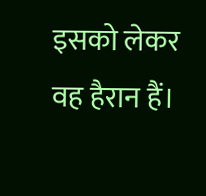इसको लेकर वह हैरान हैं।